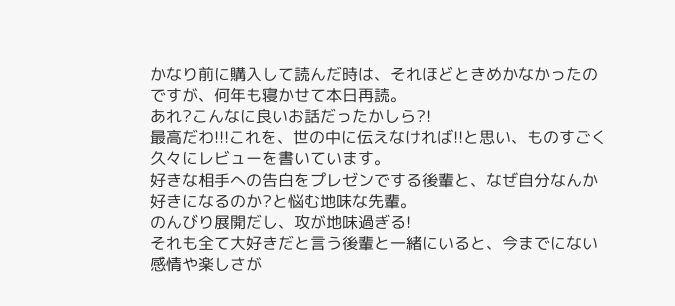かなり前に購入して読んだ時は、それほどときめかなかったのですが、何年も寝かせて本日再読。
あれ?こんなに良いお話だったかしら?!
最高だわ!!!これを、世の中に伝えなければ!!と思い、ものすごく久々にレビューを書いています。
好きな相手への告白をプレゼンでする後輩と、なぜ自分なんか好きになるのか?と悩む地味な先輩。
のんびり展開だし、攻が地味過ぎる!
それも全て大好きだと言う後輩と一緒にいると、今までにない感情や楽しさが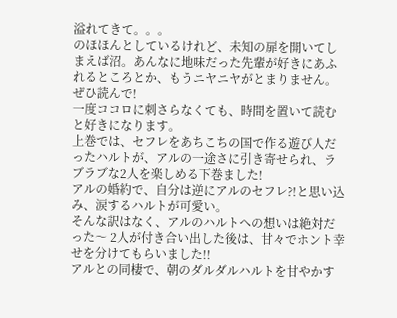溢れてきて。。。
のほほんとしているけれど、未知の扉を開いてしまえば沼。あんなに地味だった先輩が好きにあふれるところとか、もうニヤニヤがとまりません。
ぜひ読んで!
一度ココロに刺さらなくても、時間を置いて読むと好きになります。
上巻では、セフレをあちこちの国で作る遊び人だったハルトが、アルの一途さに引き寄せられ、ラブラブな2人を楽しめる下巻ました!
アルの婚約で、自分は逆にアルのセフレ?!と思い込み、涙するハルトが可愛い。
そんな訳はなく、アルのハルトへの想いは絶対だった〜 2人が付き合い出した後は、甘々でホント幸せを分けてもらいました!!
アルとの同棲で、朝のダルダルハルトを甘やかす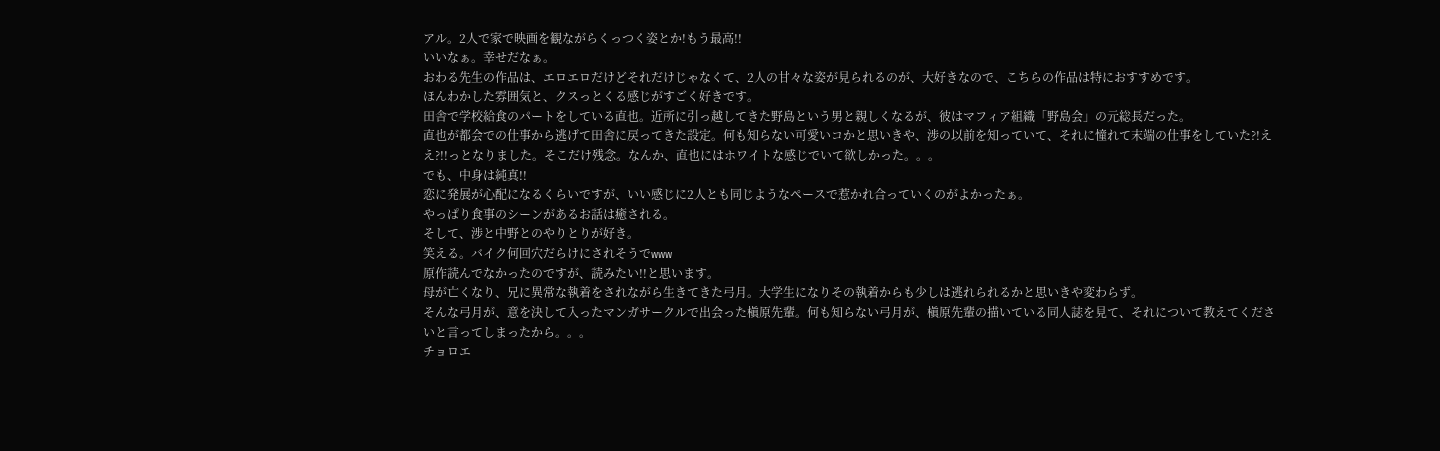アル。2人で家で映画を観ながらくっつく姿とか!もう最高!!
いいなぁ。幸せだなぁ。
おわる先生の作品は、エロエロだけどそれだけじゃなくて、2人の甘々な姿が見られるのが、大好きなので、こちらの作品は特におすすめです。
ほんわかした雰囲気と、クスっとくる感じがすごく好きです。
田舎で学校給食のパートをしている直也。近所に引っ越してきた野島という男と親しくなるが、彼はマフィア組織「野島会」の元総長だった。
直也が都会での仕事から逃げて田舎に戻ってきた設定。何も知らない可愛いコかと思いきや、渉の以前を知っていて、それに憧れて末端の仕事をしていた?!ええ?!!っとなりました。そこだけ残念。なんか、直也にはホワイトな感じでいて欲しかった。。。
でも、中身は純真!!
恋に発展が心配になるくらいですが、いい感じに2人とも同じようなペースで惹かれ合っていくのがよかったぁ。
やっぱり食事のシーンがあるお話は癒される。
そして、渉と中野とのやりとりが好き。
笑える。バイク何回穴だらけにされそうでwww
原作読んでなかったのですが、読みたい!!と思います。
母が亡くなり、兄に異常な執着をされながら生きてきた弓月。大学生になりその執着からも少しは逃れられるかと思いきや変わらず。
そんな弓月が、意を決して入ったマンガサークルで出会った槇原先輩。何も知らない弓月が、槇原先輩の描いている同人誌を見て、それについて教えてくださいと言ってしまったから。。。
チョロエ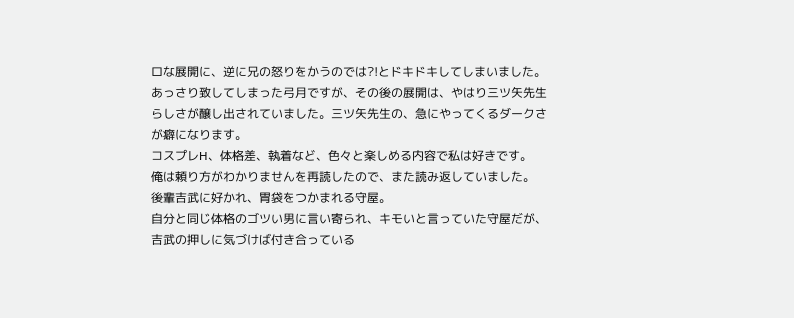ロな展開に、逆に兄の怒りをかうのでは?!とドキドキしてしまいました。
あっさり致してしまった弓月ですが、その後の展開は、やはり三ツ矢先生らしさが醸し出されていました。三ツ矢先生の、急にやってくるダークさが癖になります。
コスプレH、体格差、執着など、色々と楽しめる内容で私は好きです。
俺は頼り方がわかりませんを再読したので、また読み返していました。
後輩吉武に好かれ、胃袋をつかまれる守屋。
自分と同じ体格のゴツい男に言い寄られ、キモいと言っていた守屋だが、吉武の押しに気づけば付き合っている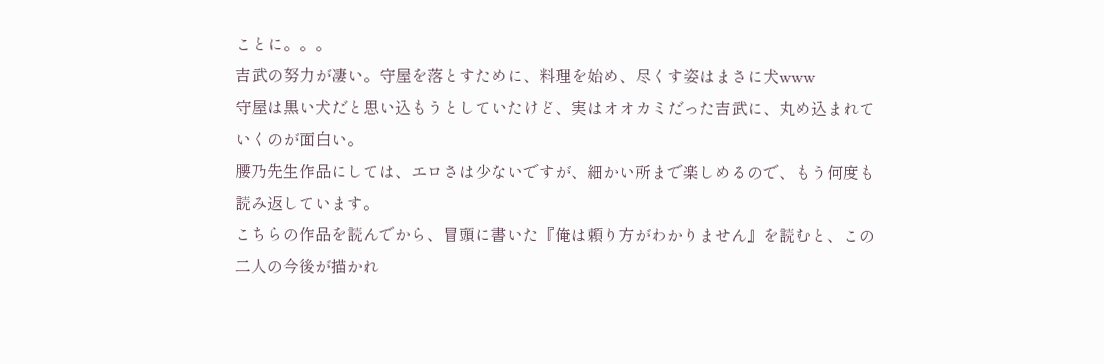ことに。。。
吉武の努力が凄い。守屋を落とすために、料理を始め、尽くす姿はまさに犬www
守屋は黒い犬だと思い込もうとしていたけど、実はオオカミだった吉武に、丸め込まれていくのが面白い。
腰乃先生作品にしては、エロさは少ないですが、細かい所まで楽しめるので、もう何度も読み返しています。
こちらの作品を読んでから、冒頭に書いた『俺は頼り方がわかりません』を読むと、この二人の今後が描かれ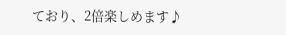ており、2倍楽しめます♪